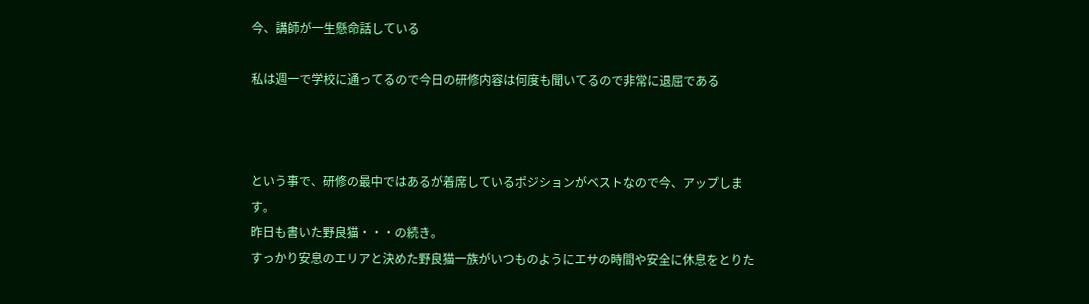今、講師が一生懸命話している

私は週一で学校に通ってるので今日の研修内容は何度も聞いてるので非常に退屈である



という事で、研修の最中ではあるが着席しているポジションがベストなので今、アップします。
昨日も書いた野良猫・・・の続き。
すっかり安息のエリアと決めた野良猫一族がいつものようにエサの時間や安全に休息をとりた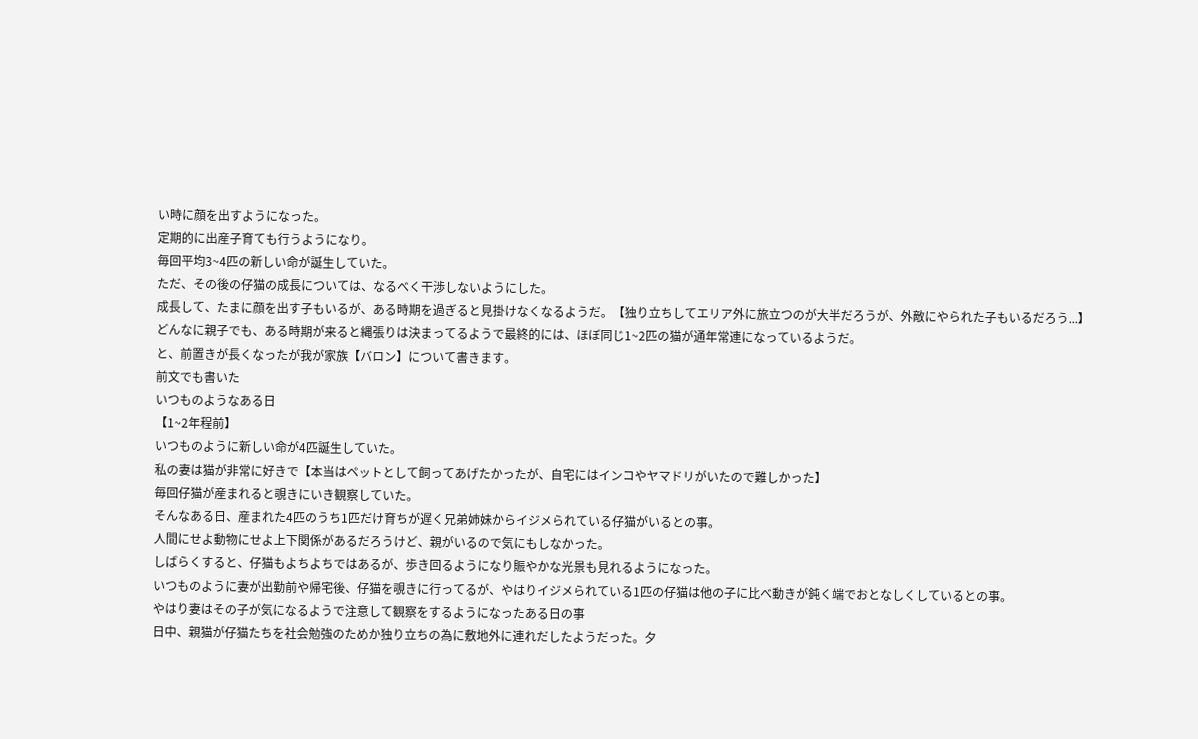い時に顔を出すようになった。
定期的に出産子育ても行うようになり。
毎回平均3~4匹の新しい命が誕生していた。
ただ、その後の仔猫の成長については、なるべく干渉しないようにした。
成長して、たまに顔を出す子もいるが、ある時期を過ぎると見掛けなくなるようだ。【独り立ちしてエリア外に旅立つのが大半だろうが、外敵にやられた子もいるだろう...】
どんなに親子でも、ある時期が来ると縄張りは決まってるようで最終的には、ほぼ同じ1~2匹の猫が通年常連になっているようだ。
と、前置きが長くなったが我が家族【バロン】について書きます。
前文でも書いた
いつものようなある日
【1~2年程前】
いつものように新しい命が4匹誕生していた。
私の妻は猫が非常に好きで【本当はペットとして飼ってあげたかったが、自宅にはインコやヤマドリがいたので難しかった】
毎回仔猫が産まれると覗きにいき観察していた。
そんなある日、産まれた4匹のうち1匹だけ育ちが遅く兄弟姉妹からイジメられている仔猫がいるとの事。
人間にせよ動物にせよ上下関係があるだろうけど、親がいるので気にもしなかった。
しばらくすると、仔猫もよちよちではあるが、歩き回るようになり賑やかな光景も見れるようになった。
いつものように妻が出勤前や帰宅後、仔猫を覗きに行ってるが、やはりイジメられている1匹の仔猫は他の子に比べ動きが鈍く端でおとなしくしているとの事。
やはり妻はその子が気になるようで注意して観察をするようになったある日の事
日中、親猫が仔猫たちを社会勉強のためか独り立ちの為に敷地外に連れだしたようだった。夕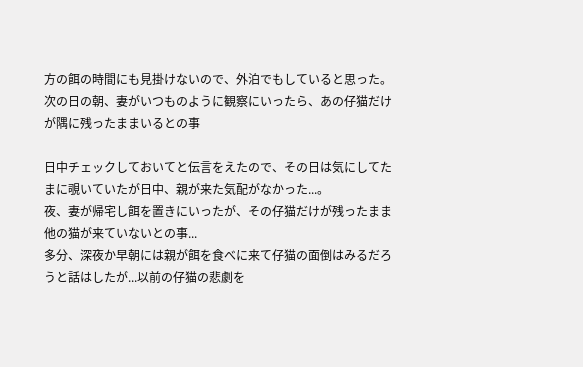方の餌の時間にも見掛けないので、外泊でもしていると思った。
次の日の朝、妻がいつものように観察にいったら、あの仔猫だけが隅に残ったままいるとの事

日中チェックしておいてと伝言をえたので、その日は気にしてたまに覗いていたが日中、親が来た気配がなかった...。
夜、妻が帰宅し餌を置きにいったが、その仔猫だけが残ったまま他の猫が来ていないとの事...
多分、深夜か早朝には親が餌を食べに来て仔猫の面倒はみるだろうと話はしたが...以前の仔猫の悲劇を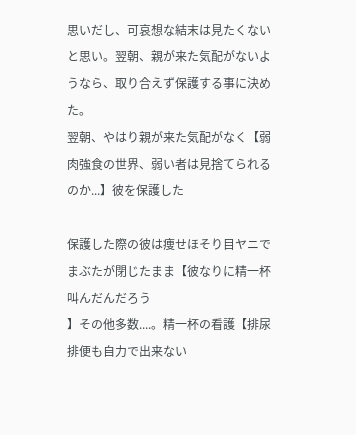思いだし、可哀想な結末は見たくないと思い。翌朝、親が来た気配がないようなら、取り合えず保護する事に決めた。
翌朝、やはり親が来た気配がなく【弱肉強食の世界、弱い者は見捨てられるのか...】彼を保護した

保護した際の彼は痩せほそり目ヤニでまぶたが閉じたまま【彼なりに精一杯叫んだんだろう
】その他多数....。精一杯の看護【排尿排便も自力で出来ない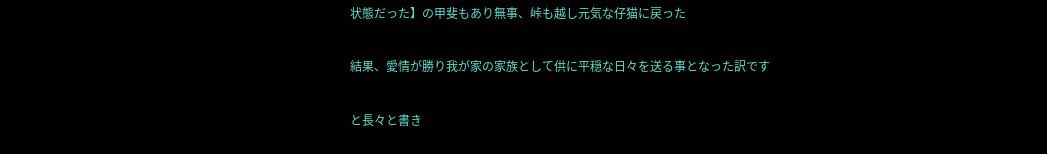状態だった】の甲斐もあり無事、峠も越し元気な仔猫に戻った

結果、愛情が勝り我が家の家族として供に平穏な日々を送る事となった訳です

と長々と書き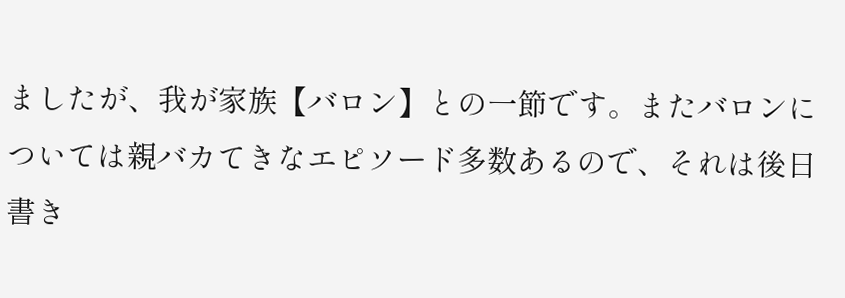ましたが、我が家族【バロン】との一節です。またバロンについては親バカてきなエピソード多数あるので、それは後日書き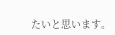たいと思います。